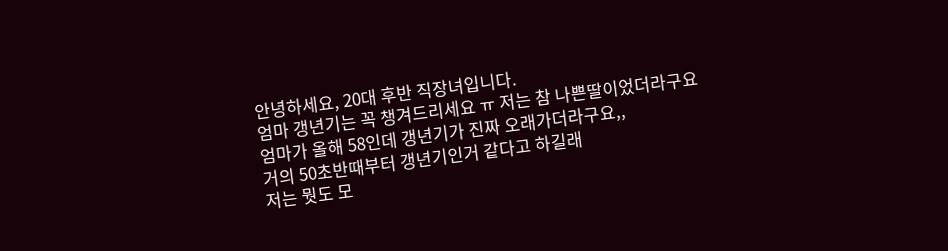안녕하세요, 20대 후반 직장녀입니다.
엄마 갱년기는 꼭 챙겨드리세요 ㅠ 저는 참 나쁜딸이었더라구요
엄마가 올해 58인데 갱년기가 진짜 오래가더라구요,,
거의 50초반때부터 갱년기인거 같다고 하길래
저는 뭣도 모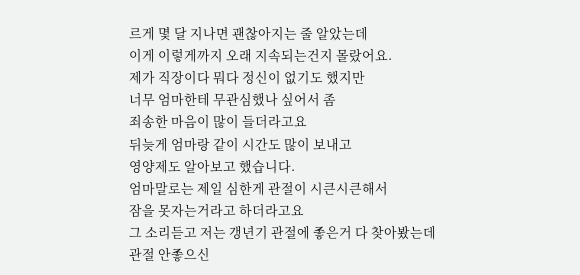르게 몇 달 지나면 괜찮아지는 줄 알았는데
이게 이렇게까지 오래 지속되는건지 몰랐어요.
제가 직장이다 뭐다 정신이 없기도 했지만
너무 엄마한테 무관심했나 싶어서 좀
죄송한 마음이 많이 들더라고요
뒤늦게 엄마랑 같이 시간도 많이 보내고
영양제도 알아보고 했습니다.
엄마말로는 제일 심한게 관절이 시큰시큰해서
잠을 못자는거라고 하더라고요
그 소리듣고 저는 갱년기 관절에 좋은거 다 찾아봤는데
관절 안좋으신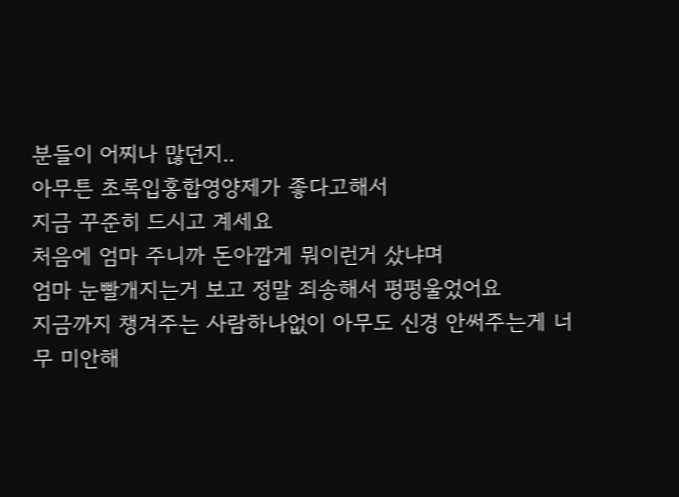분들이 어찌나 많던지..
아무튼 초록입홍합영양제가 좋다고해서
지금 꾸준히 드시고 계세요
처음에 엄마 주니까 돈아깝게 뭐이런거 샀냐며
엄마 눈빨개지는거 보고 정말 죄송해서 펑펑울었어요
지금까지 챙겨주는 사람하나없이 아무도 신경 안써주는게 너무 미안해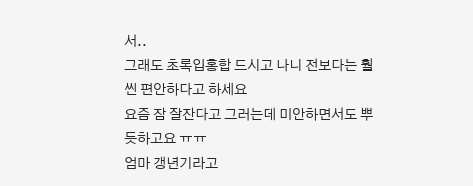서..
그래도 초록입홍합 드시고 나니 전보다는 훨씬 편안하다고 하세요
요즘 잠 잘잔다고 그러는데 미안하면서도 뿌듯하고요 ㅠㅠ
엄마 갱년기라고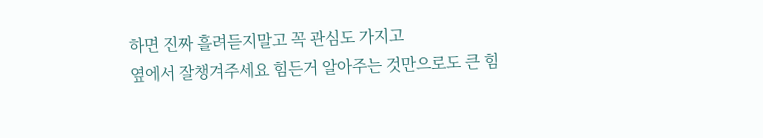하면 진짜 흘려듣지말고 꼭 관심도 가지고
옆에서 잘챙겨주세요 힘든거 알아주는 것만으로도 큰 힘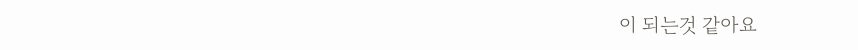이 되는것 같아요